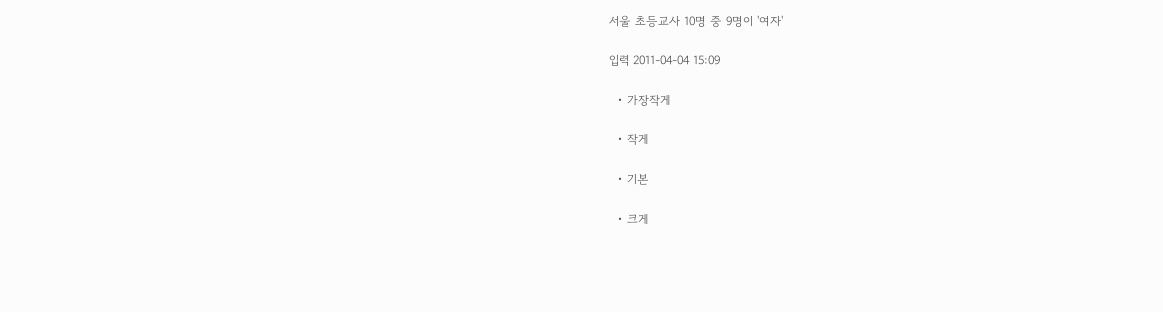서울 초등교사 10명 중 9명이 '여자'

입력 2011-04-04 15:09

  • 가장작게

  • 작게

  • 기본

  • 크게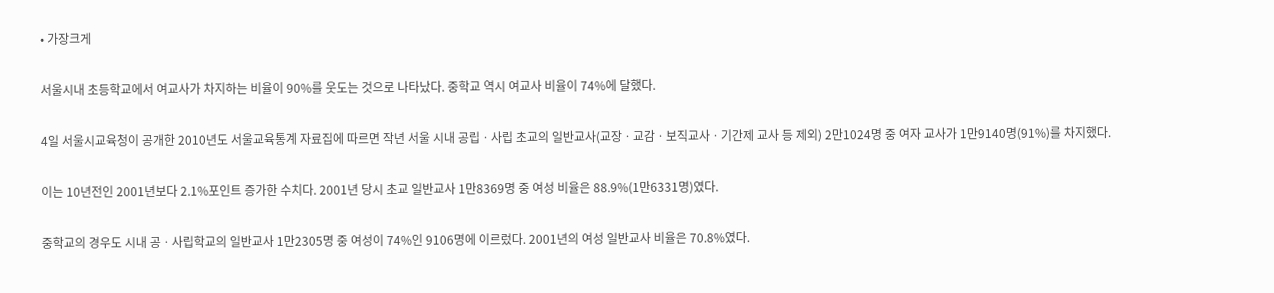• 가장크게

서울시내 초등학교에서 여교사가 차지하는 비율이 90%를 웃도는 것으로 나타났다. 중학교 역시 여교사 비율이 74%에 달했다.

4일 서울시교육청이 공개한 2010년도 서울교육통계 자료집에 따르면 작년 서울 시내 공립ㆍ사립 초교의 일반교사(교장ㆍ교감ㆍ보직교사ㆍ기간제 교사 등 제외) 2만1024명 중 여자 교사가 1만9140명(91%)를 차지했다.

이는 10년전인 2001년보다 2.1%포인트 증가한 수치다. 2001년 당시 초교 일반교사 1만8369명 중 여성 비율은 88.9%(1만6331명)였다.

중학교의 경우도 시내 공ㆍ사립학교의 일반교사 1만2305명 중 여성이 74%인 9106명에 이르렀다. 2001년의 여성 일반교사 비율은 70.8%였다.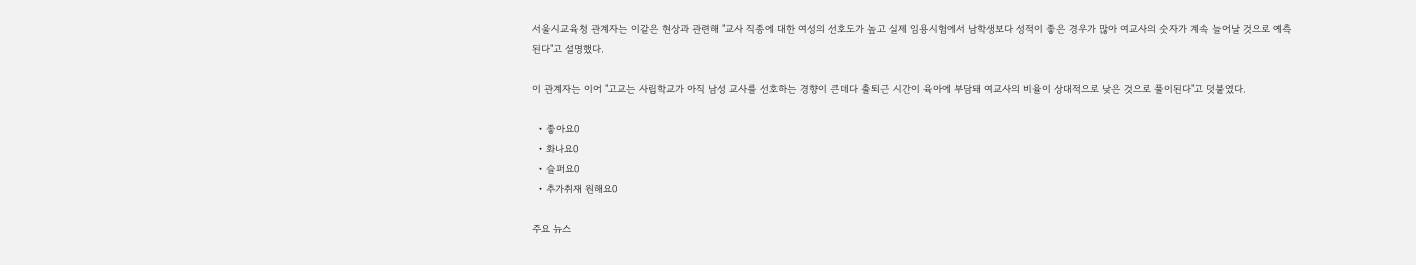서울시교육청 관계자는 이같은 현상과 관련해 "교사 직종에 대한 여성의 선호도가 높고 실제 임용시험에서 남학생보다 성적이 좋은 경우가 많아 여교사의 숫자가 계속 늘어날 것으로 예측된다"고 설명했다.

이 관계자는 이어 "고교는 사립학교가 아직 남성 교사를 선호하는 경향이 큰데다 출퇴근 시간이 육아에 부담돼 여교사의 비율이 상대적으로 낮은 것으로 풀이된다"고 덧붙였다.

  • 좋아요0
  • 화나요0
  • 슬퍼요0
  • 추가취재 원해요0

주요 뉴스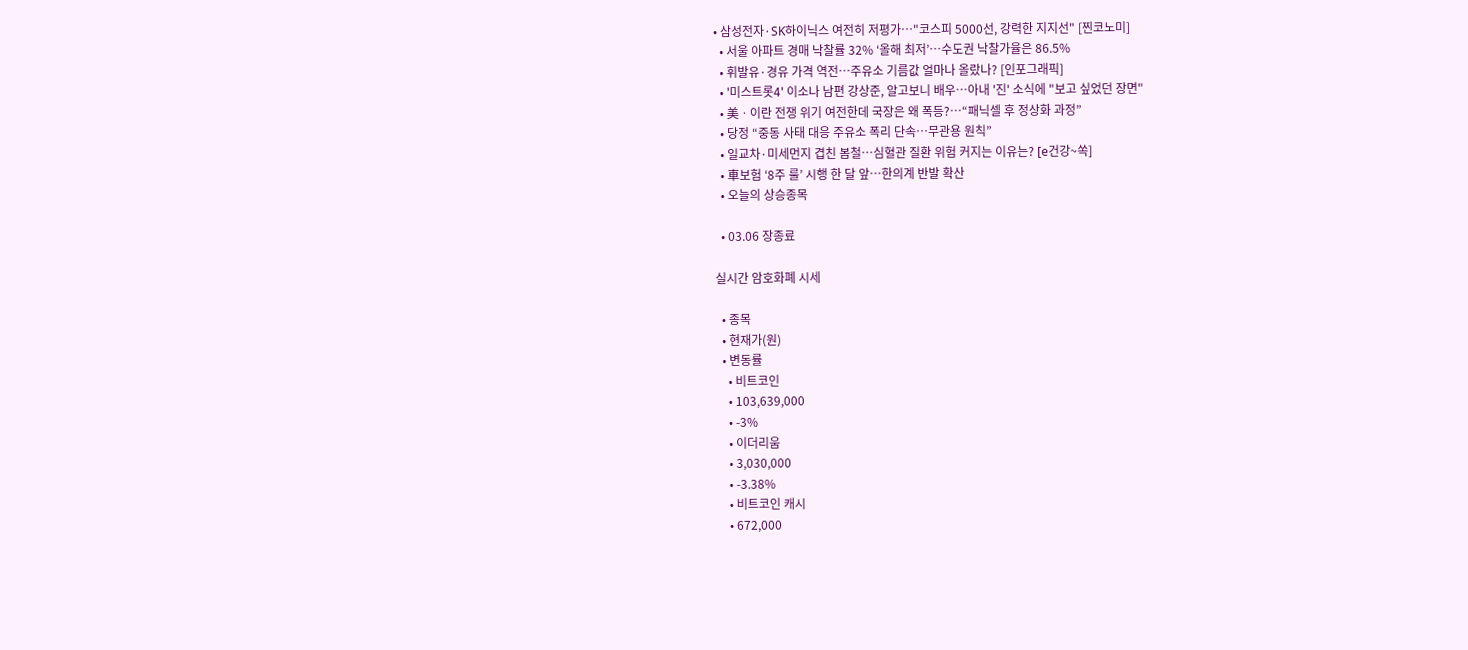• 삼성전자·SK하이닉스 여전히 저평가…"코스피 5000선, 강력한 지지선" [찐코노미]
  • 서울 아파트 경매 낙찰률 32% ‘올해 최저’⋯수도권 낙찰가율은 86.5%
  • 휘발유·경유 가격 역전…주유소 기름값 얼마나 올랐나? [인포그래픽]
  • '미스트롯4' 이소나 남편 강상준, 알고보니 배우⋯아내 '진' 소식에 "보고 싶었던 장면"
  • 美ㆍ이란 전쟁 위기 여전한데 국장은 왜 폭등?⋯“패닉셀 후 정상화 과정”
  • 당정 “중동 사태 대응 주유소 폭리 단속…무관용 원칙”
  • 일교차·미세먼지 겹친 봄철…심혈관 질환 위험 커지는 이유는? [e건강~쏙]
  • 車보험 ‘8주 룰’ 시행 한 달 앞…한의계 반발 확산
  • 오늘의 상승종목

  • 03.06 장종료

실시간 암호화폐 시세

  • 종목
  • 현재가(원)
  • 변동률
    • 비트코인
    • 103,639,000
    • -3%
    • 이더리움
    • 3,030,000
    • -3.38%
    • 비트코인 캐시
    • 672,000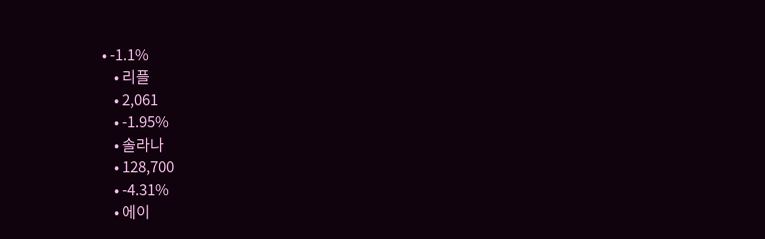• -1.1%
    • 리플
    • 2,061
    • -1.95%
    • 솔라나
    • 128,700
    • -4.31%
    • 에이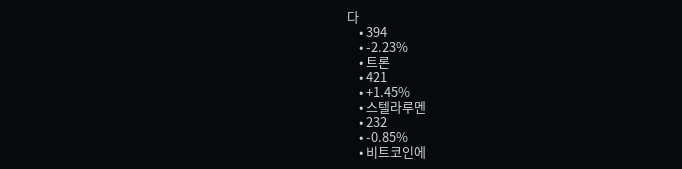다
    • 394
    • -2.23%
    • 트론
    • 421
    • +1.45%
    • 스텔라루멘
    • 232
    • -0.85%
    • 비트코인에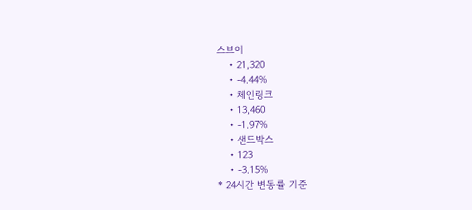스브이
    • 21,320
    • -4.44%
    • 체인링크
    • 13,460
    • -1.97%
    • 샌드박스
    • 123
    • -3.15%
* 24시간 변동률 기준